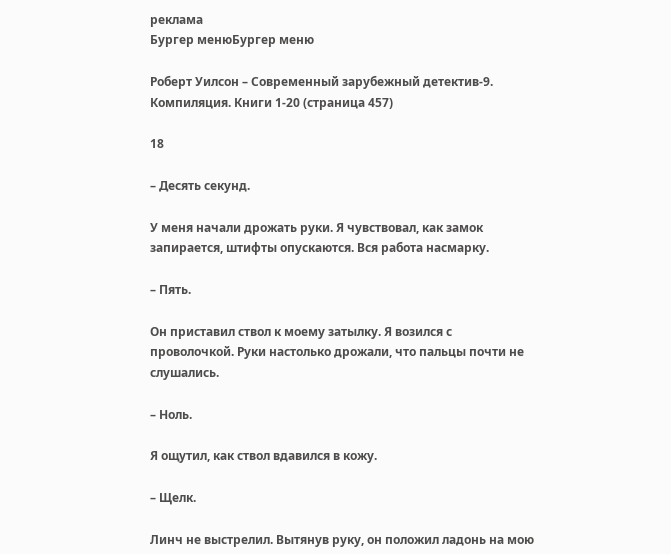реклама
Бургер менюБургер меню

Роберт Уилсон – Современный зарубежный детектив-9. Компиляция. Книги 1-20 (страница 457)

18

– Десять секунд.

У меня начали дрожать руки. Я чувствовал, как замок запирается, штифты опускаются. Вся работа насмарку.

– Пять.

Он приставил ствол к моему затылку. Я возился с проволочкой. Руки настолько дрожали, что пальцы почти не слушались.

– Ноль.

Я ощутил, как ствол вдавился в кожу.

– Щелк.

Линч не выстрелил. Вытянув руку, он положил ладонь на мою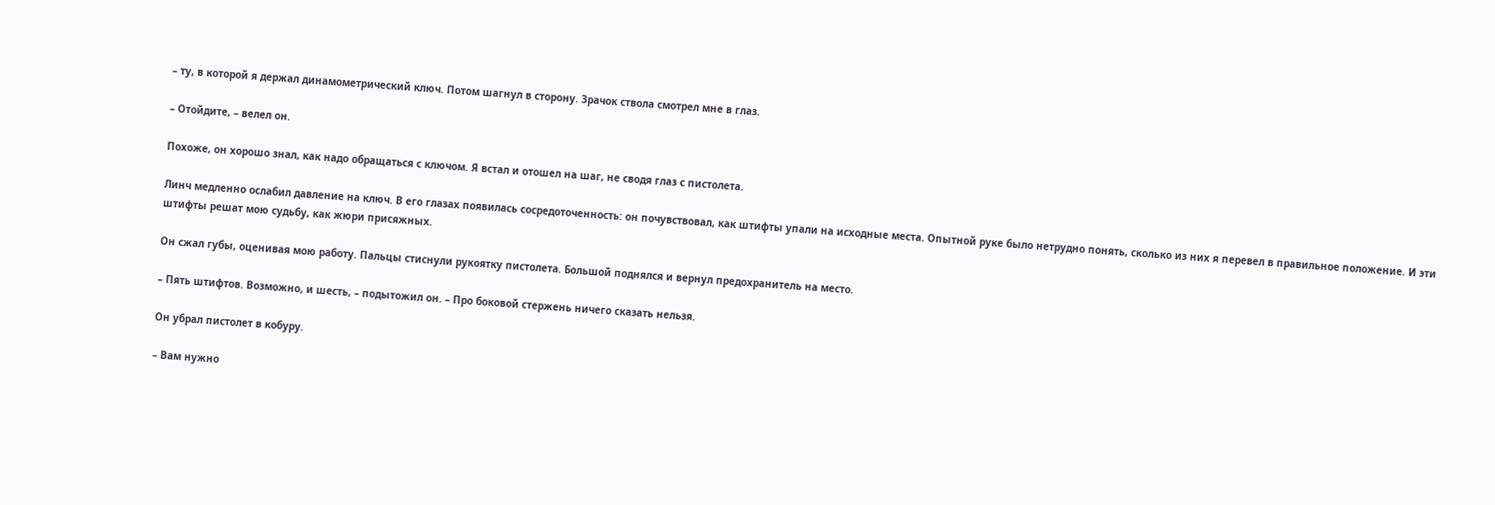– ту, в которой я держал динамометрический ключ. Потом шагнул в сторону. Зрачок ствола смотрел мне в глаз.

– Отойдите, – велел он.

Похоже, он хорошо знал, как надо обращаться с ключом. Я встал и отошел на шаг, не сводя глаз с пистолета.

Линч медленно ослабил давление на ключ. В его глазах появилась сосредоточенность: он почувствовал, как штифты упали на исходные места. Опытной руке было нетрудно понять, сколько из них я перевел в правильное положение. И эти штифты решат мою судьбу, как жюри присяжных.

Он сжал губы, оценивая мою работу. Пальцы стиснули рукоятку пистолета. Большой поднялся и вернул предохранитель на место.

– Пять штифтов. Возможно, и шесть, – подытожил он. – Про боковой стержень ничего сказать нельзя.

Он убрал пистолет в кобуру.

– Вам нужно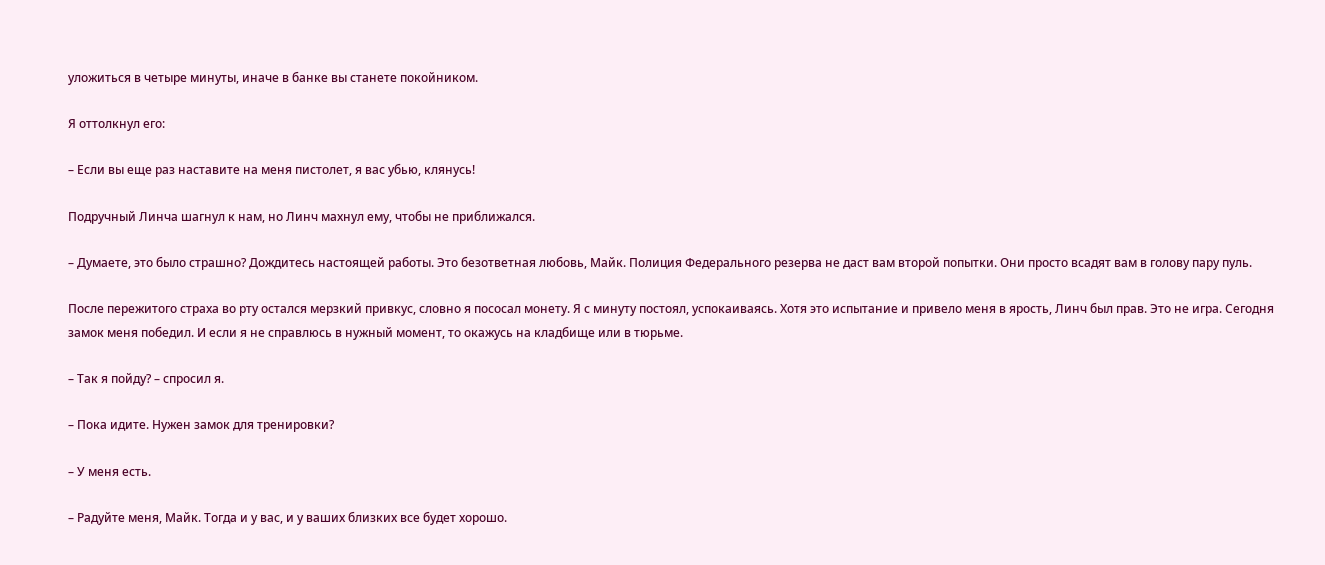уложиться в четыре минуты, иначе в банке вы станете покойником.

Я оттолкнул его:

– Если вы еще раз наставите на меня пистолет, я вас убью, клянусь!

Подручный Линча шагнул к нам, но Линч махнул ему, чтобы не приближался.

– Думаете, это было страшно? Дождитесь настоящей работы. Это безответная любовь, Майк. Полиция Федерального резерва не даст вам второй попытки. Они просто всадят вам в голову пару пуль.

После пережитого страха во рту остался мерзкий привкус, словно я пососал монету. Я с минуту постоял, успокаиваясь. Хотя это испытание и привело меня в ярость, Линч был прав. Это не игра. Сегодня замок меня победил. И если я не справлюсь в нужный момент, то окажусь на кладбище или в тюрьме.

– Так я пойду? – спросил я.

– Пока идите. Нужен замок для тренировки?

– У меня есть.

– Радуйте меня, Майк. Тогда и у вас, и у ваших близких все будет хорошо.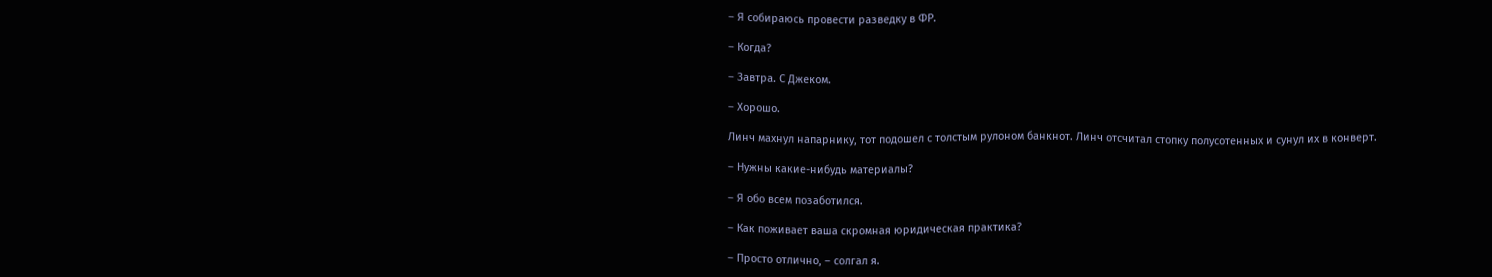– Я собираюсь провести разведку в ФР.

– Когда?

– Завтра. С Джеком.

– Хорошо.

Линч махнул напарнику, тот подошел с толстым рулоном банкнот. Линч отсчитал стопку полусотенных и сунул их в конверт.

– Нужны какие-нибудь материалы?

– Я обо всем позаботился.

– Как поживает ваша скромная юридическая практика?

– Просто отлично, – солгал я.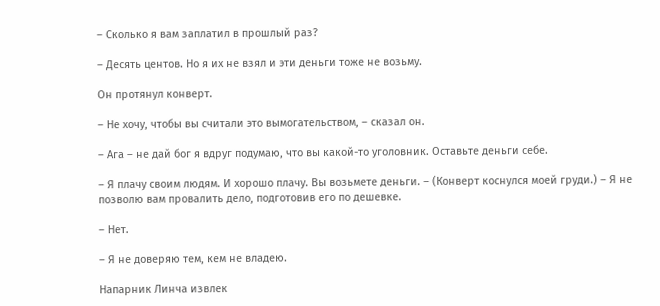– Сколько я вам заплатил в прошлый раз?

– Десять центов. Но я их не взял и эти деньги тоже не возьму.

Он протянул конверт.

– Не хочу, чтобы вы считали это вымогательством, – сказал он.

– Ага – не дай бог я вдруг подумаю, что вы какой-то уголовник. Оставьте деньги себе.

– Я плачу своим людям. И хорошо плачу. Вы возьмете деньги. – (Конверт коснулся моей груди.) – Я не позволю вам провалить дело, подготовив его по дешевке.

– Нет.

– Я не доверяю тем, кем не владею.

Напарник Линча извлек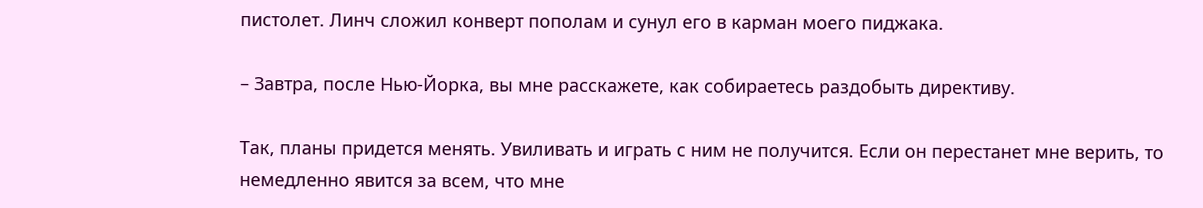пистолет. Линч сложил конверт пополам и сунул его в карман моего пиджака.

– Завтра, после Нью-Йорка, вы мне расскажете, как собираетесь раздобыть директиву.

Так, планы придется менять. Увиливать и играть с ним не получится. Если он перестанет мне верить, то немедленно явится за всем, что мне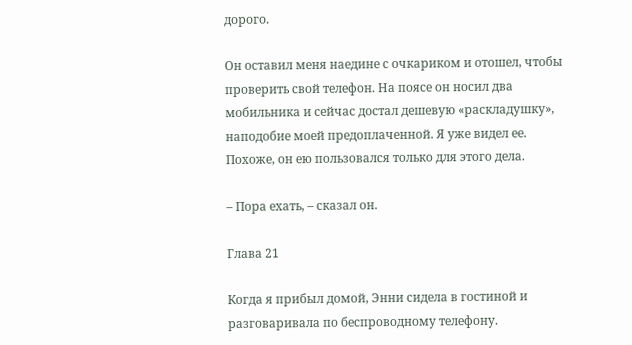дорого.

Он оставил меня наедине с очкариком и отошел, чтобы проверить свой телефон. На поясе он носил два мобильника и сейчас достал дешевую «раскладушку», наподобие моей предоплаченной. Я уже видел ее. Похоже, он ею пользовался только для этого дела.

– Пора ехать, – сказал он.

Глава 21

Когда я прибыл домой, Энни сидела в гостиной и разговаривала по беспроводному телефону.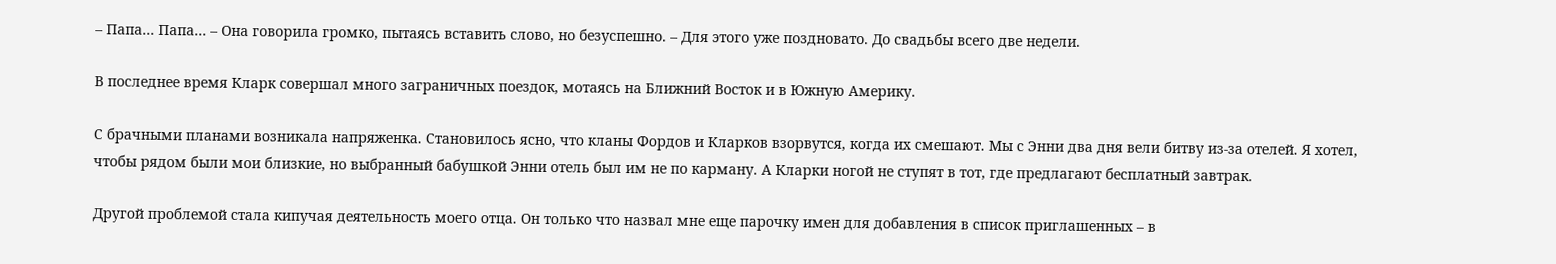– Папа… Папа… – Она говорила громко, пытаясь вставить слово, но безуспешно. – Для этого уже поздновато. До свадьбы всего две недели.

В последнее время Кларк совершал много заграничных поездок, мотаясь на Ближний Восток и в Южную Америку.

С брачными планами возникала напряженка. Становилось ясно, что кланы Фордов и Кларков взорвутся, когда их смешают. Мы с Энни два дня вели битву из-за отелей. Я хотел, чтобы рядом были мои близкие, но выбранный бабушкой Энни отель был им не по карману. А Кларки ногой не ступят в тот, где предлагают бесплатный завтрак.

Другой проблемой стала кипучая деятельность моего отца. Он только что назвал мне еще парочку имен для добавления в список приглашенных – в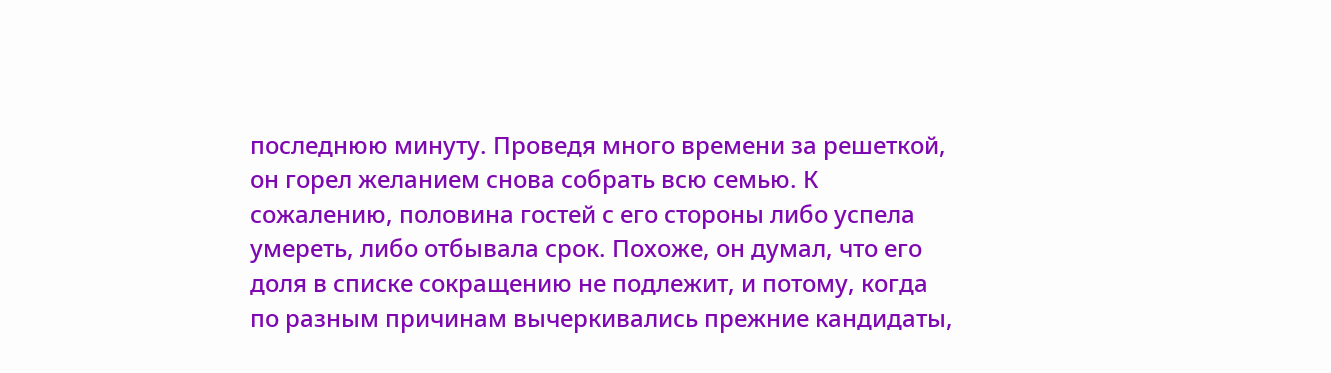последнюю минуту. Проведя много времени за решеткой, он горел желанием снова собрать всю семью. К сожалению, половина гостей с его стороны либо успела умереть, либо отбывала срок. Похоже, он думал, что его доля в списке сокращению не подлежит, и потому, когда по разным причинам вычеркивались прежние кандидаты,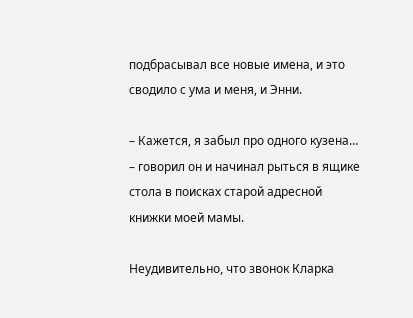подбрасывал все новые имена, и это сводило с ума и меня, и Энни.

– Кажется, я забыл про одного кузена… – говорил он и начинал рыться в ящике стола в поисках старой адресной книжки моей мамы.

Неудивительно, что звонок Кларка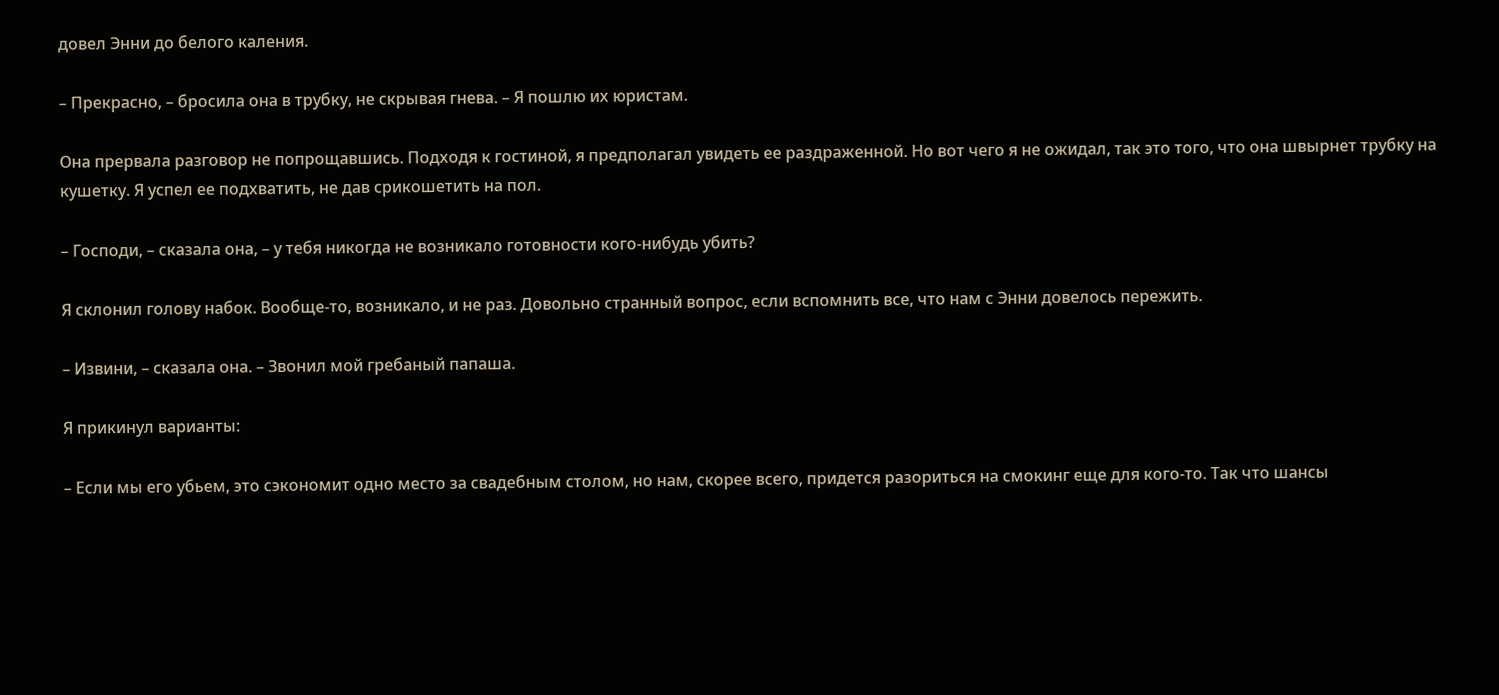довел Энни до белого каления.

– Прекрасно, – бросила она в трубку, не скрывая гнева. – Я пошлю их юристам.

Она прервала разговор не попрощавшись. Подходя к гостиной, я предполагал увидеть ее раздраженной. Но вот чего я не ожидал, так это того, что она швырнет трубку на кушетку. Я успел ее подхватить, не дав срикошетить на пол.

– Господи, – сказала она, – у тебя никогда не возникало готовности кого-нибудь убить?

Я склонил голову набок. Вообще-то, возникало, и не раз. Довольно странный вопрос, если вспомнить все, что нам с Энни довелось пережить.

– Извини, – сказала она. – Звонил мой гребаный папаша.

Я прикинул варианты:

– Если мы его убьем, это сэкономит одно место за свадебным столом, но нам, скорее всего, придется разориться на смокинг еще для кого-то. Так что шансы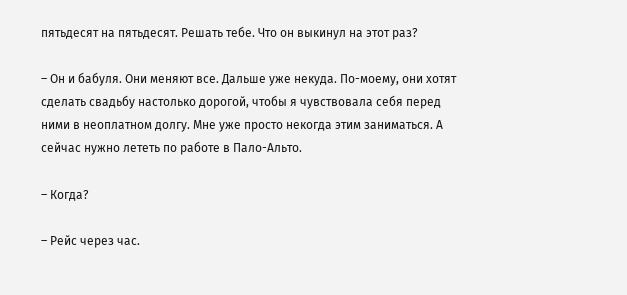пятьдесят на пятьдесят. Решать тебе. Что он выкинул на этот раз?

– Он и бабуля. Они меняют все. Дальше уже некуда. По-моему, они хотят сделать свадьбу настолько дорогой, чтобы я чувствовала себя перед ними в неоплатном долгу. Мне уже просто некогда этим заниматься. А сейчас нужно лететь по работе в Пало-Альто.

– Когда?

– Рейс через час.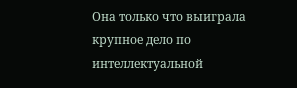Она только что выиграла крупное дело по интеллектуальной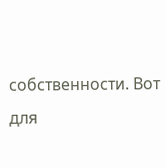собственности. Вот для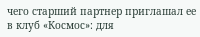чего старший партнер приглашал ее в клуб «Космос»: для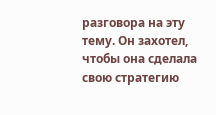разговора на эту тему. Он захотел, чтобы она сделала свою стратегию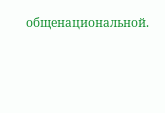общенациональной.